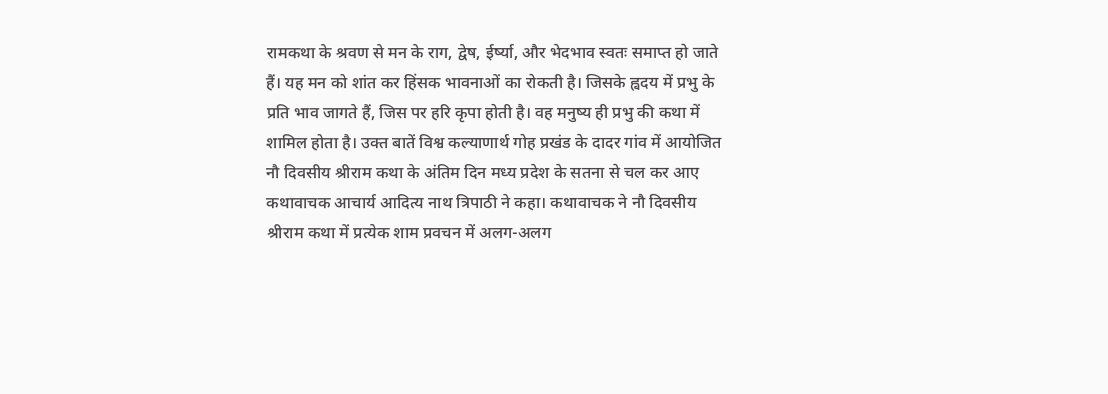रामकथा के श्रवण से मन के राग, द्वेष, ईर्ष्या, और भेदभाव स्वतः समाप्त हो जाते हैं। यह मन को शांत कर हिंसक भावनाओं का रोकती है। जिसके ह्वदय में प्रभु के प्रति भाव जागते हैं, जिस पर हरि कृपा होती है। वह मनुष्य ही प्रभु की कथा में शामिल होता है। उक्त बातें विश्व कल्याणार्थ गोह प्रखंड के दादर गांव में आयोजित नौ दिवसीय श्रीराम कथा के अंतिम दिन मध्य प्रदेश के सतना से चल कर आए कथावाचक आचार्य आदित्य नाथ त्रिपाठी ने कहा। कथावाचक ने नौ दिवसीय श्रीराम कथा में प्रत्येक शाम प्रवचन में अलग-अलग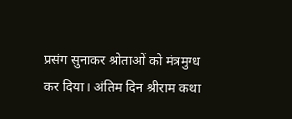प्रसंग सुनाकर श्रोताओं को मंत्रमुग्ध कर दिया। अंतिम दिन श्रीराम कथा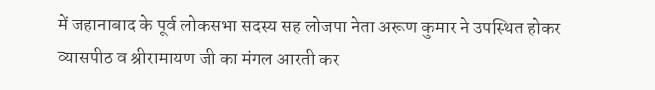में जहानाबाद के पूर्व लोकसभा सदस्य सह लोजपा नेता अरूण कुमार ने उपस्थित होकर व्यासपीठ व श्रीरामायण जी का मंगल आरती कर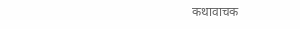कथावाचक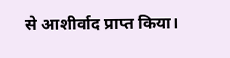से आशीर्वाद प्राप्त किया।